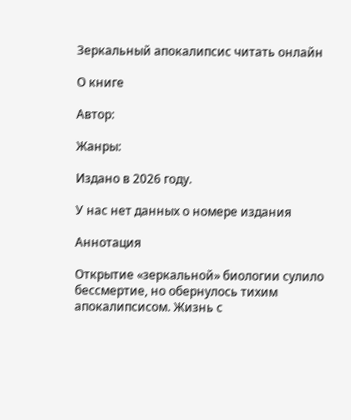Зеркальный апокалипсис читать онлайн

О книге

Автор:

Жанры:

Издано в 2026 году.

У нас нет данных о номере издания

Аннотация

Открытие «зеркальной» биологии сулило бессмертие, но обернулось тихим апокалипсисом. Жизнь с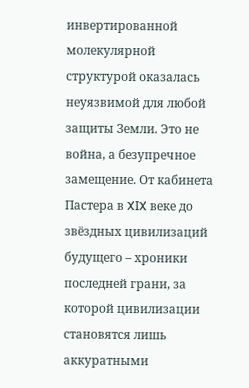инвертированной молекулярной структурой оказалась неуязвимой для любой защиты Земли. Это не война, а безупречное замещение. От кабинета Пастера в XIX веке до звёздных цивилизаций будущего – хроники последней грани, за которой цивилизации становятся лишь аккуратными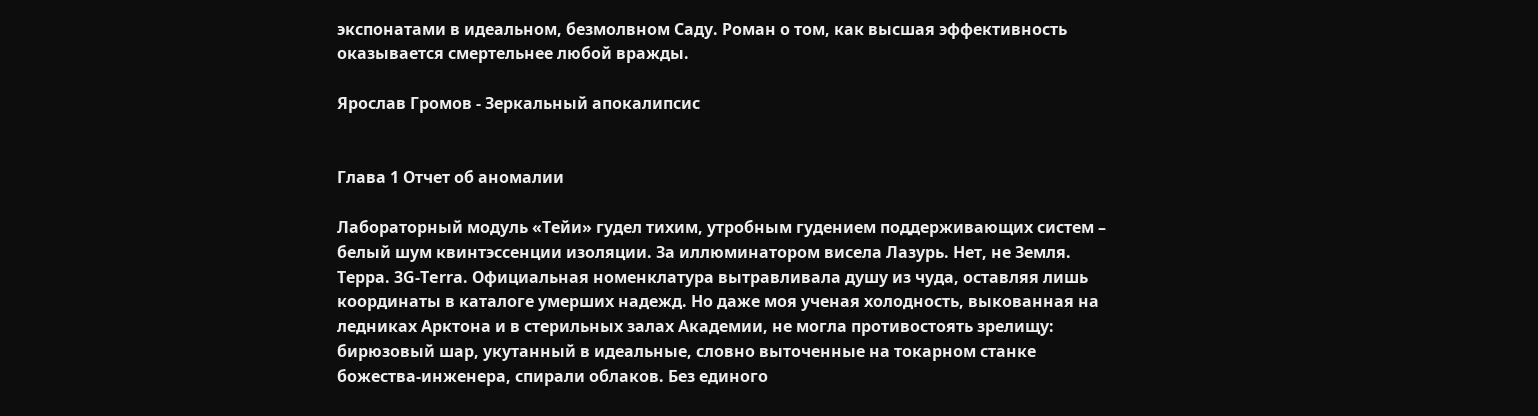экспонатами в идеальном, безмолвном Саду. Роман о том, как высшая эффективность оказывается смертельнее любой вражды.

Ярослав Громов - Зеркальный апокалипсис


Глава 1 Отчет об аномалии

Лабораторный модуль «Тейи» гудел тихим, утробным гудением поддерживающих систем – белый шум квинтэссенции изоляции. За иллюминатором висела Лазурь. Нет, не Земля. Терра. 3G-Terra. Официальная номенклатура вытравливала душу из чуда, оставляя лишь координаты в каталоге умерших надежд. Но даже моя ученая холодность, выкованная на ледниках Арктона и в стерильных залах Академии, не могла противостоять зрелищу: бирюзовый шар, укутанный в идеальные, словно выточенные на токарном станке божества-инженера, спирали облаков. Без единого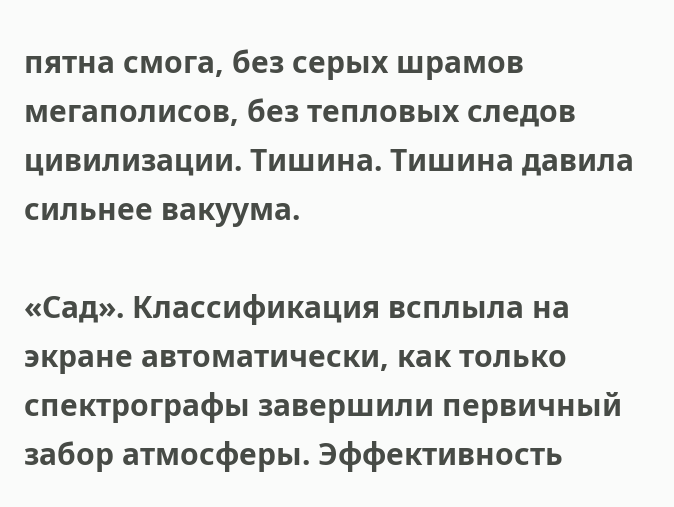пятна смога, без серых шрамов мегаполисов, без тепловых следов цивилизации. Тишина. Тишина давила сильнее вакуума.

«Сад». Классификация всплыла на экране автоматически, как только спектрографы завершили первичный забор атмосферы. Эффективность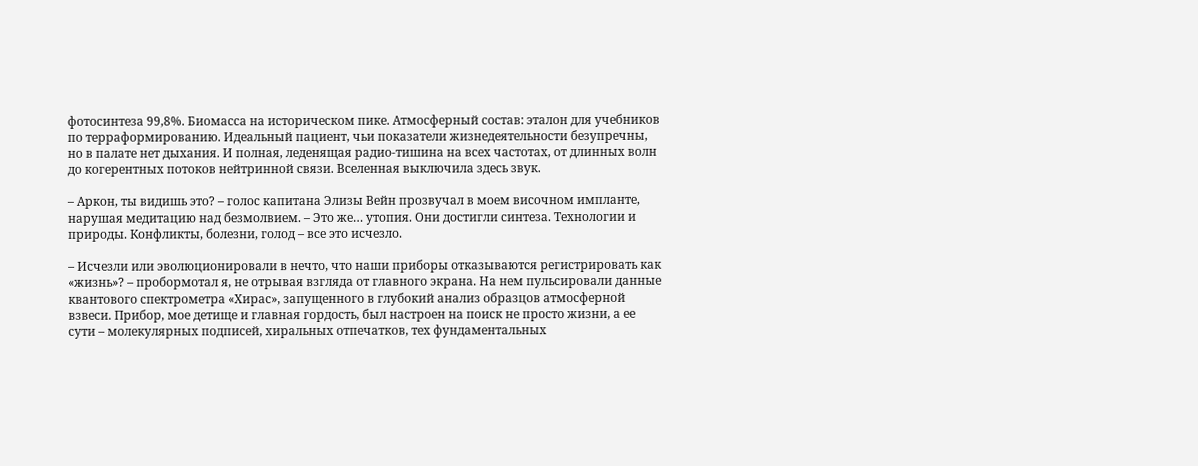фотосинтеза 99,8%. Биомасса на историческом пике. Атмосферный состав: эталон для учебников по терраформированию. Идеальный пациент, чьи показатели жизнедеятельности безупречны, но в палате нет дыхания. И полная, леденящая радио-тишина на всех частотах, от длинных волн до когерентных потоков нейтринной связи. Вселенная выключила здесь звук.

– Аркон, ты видишь это? – голос капитана Элизы Вейн прозвучал в моем височном импланте, нарушая медитацию над безмолвием. – Это же… утопия. Они достигли синтеза. Технологии и природы. Конфликты, болезни, голод – все это исчезло.

– Исчезли или эволюционировали в нечто, что наши приборы отказываются регистрировать как «жизнь»? – пробормотал я, не отрывая взгляда от главного экрана. На нем пульсировали данные квантового спектрометра «Хирас», запущенного в глубокий анализ образцов атмосферной взвеси. Прибор, мое детище и главная гордость, был настроен на поиск не просто жизни, а ее сути – молекулярных подписей, хиральных отпечатков, тех фундаментальных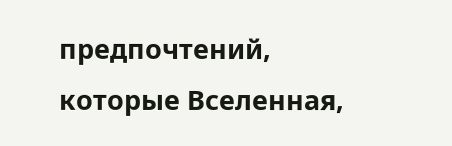предпочтений, которые Вселенная,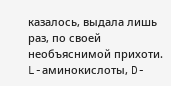казалось, выдала лишь раз, по своей необъяснимой прихоти. L-аминокислоты, D-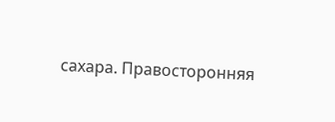сахара. Правосторонняя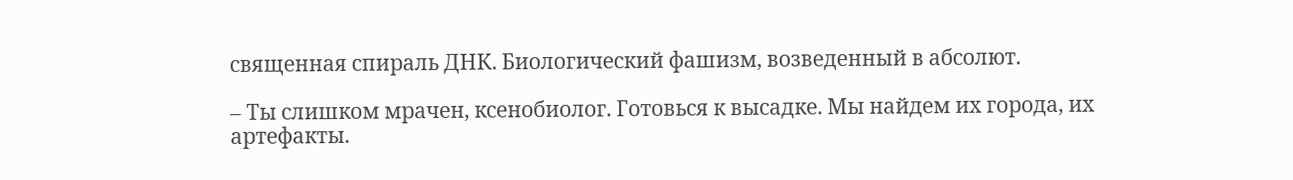священная спираль ДНК. Биологический фашизм, возведенный в абсолют.

– Ты слишком мрачен, ксенобиолог. Готовься к высадке. Мы найдем их города, их артефакты.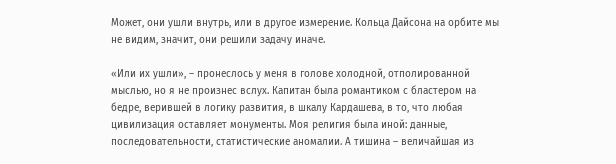Может, они ушли внутрь, или в другое измерение. Кольца Дайсона на орбите мы не видим, значит, они решили задачу иначе.

«Или их ушли», – пронеслось у меня в голове холодной, отполированной мыслью, но я не произнес вслух. Капитан была романтиком с бластером на бедре, верившей в логику развития, в шкалу Кардашева, в то, что любая цивилизация оставляет монументы. Моя религия была иной: данные, последовательности, статистические аномалии. А тишина – величайшая из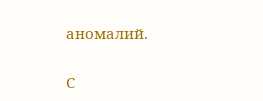аномалий.


С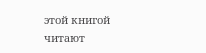этой книгой читают